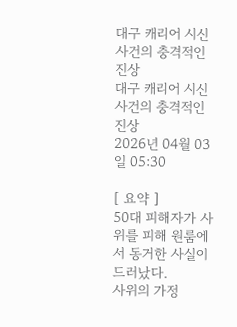대구 캐리어 시신 사건의 충격적인 진상
대구 캐리어 시신 사건의 충격적인 진상
2026년 04월 03일 05:30

[ 요약 ]
50대 피해자가 사위를 피해 원룸에서 동거한 사실이 드러났다.
사위의 가정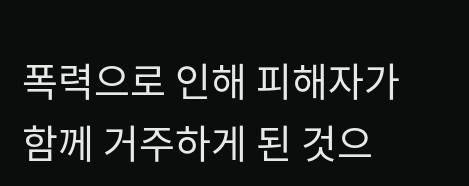폭력으로 인해 피해자가 함께 거주하게 된 것으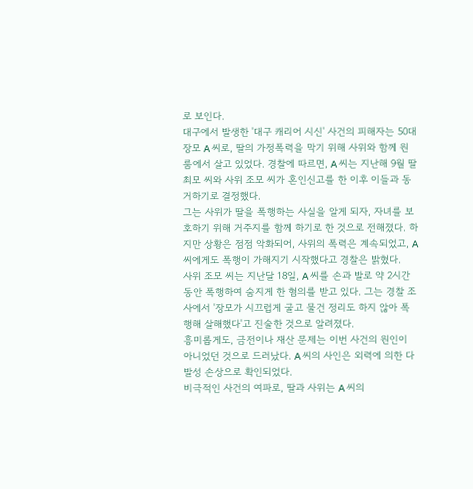로 보인다.
대구에서 발생한 '대구 캐리어 시신' 사건의 피해자는 50대 장모 A 씨로, 딸의 가정폭력을 막기 위해 사위와 함께 원룸에서 살고 있었다. 경찰에 따르면, A 씨는 지난해 9월 딸 최모 씨와 사위 조모 씨가 혼인신고를 한 이후 이들과 동거하기로 결정했다.
그는 사위가 딸을 폭행하는 사실을 알게 되자, 자녀를 보호하기 위해 거주지를 함께 하기로 한 것으로 전해졌다. 하지만 상황은 점점 악화되어, 사위의 폭력은 계속되었고, A 씨에게도 폭행이 가해지기 시작했다고 경찰은 밝혔다.
사위 조모 씨는 지난달 18일, A 씨를 손과 발로 약 2시간 동안 폭행하여 숨지게 한 혐의를 받고 있다. 그는 경찰 조사에서 '장모가 시끄럽게 굴고 물건 정리도 하지 않아 폭행해 살해했다'고 진술한 것으로 알려졌다.
흥미롭게도, 금전이나 재산 문제는 이번 사건의 원인이 아니었던 것으로 드러났다. A 씨의 사인은 외력에 의한 다발성 손상으로 확인되었다.
비극적인 사건의 여파로, 딸과 사위는 A 씨의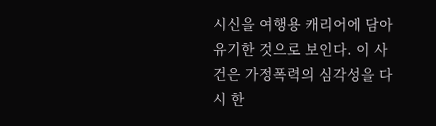시신을 여행용 캐리어에 담아 유기한 것으로 보인다. 이 사건은 가정폭력의 심각성을 다시 한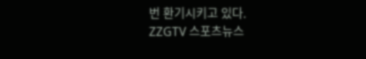번 환기시키고 있다.
ZZGTV 스포츠뉴스